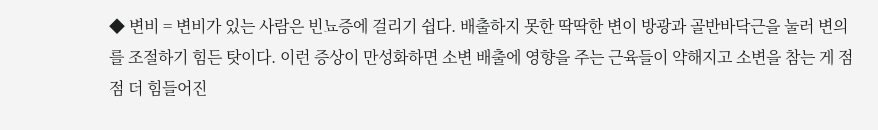◆ 변비 = 변비가 있는 사람은 빈뇨증에 걸리기 쉽다. 배출하지 못한 딱딱한 변이 방광과 골반바닥근을 눌러 변의를 조절하기 힘든 탓이다. 이런 증상이 만성화하면 소변 배출에 영향을 주는 근육들이 약해지고 소변을 참는 게 점점 더 힘들어진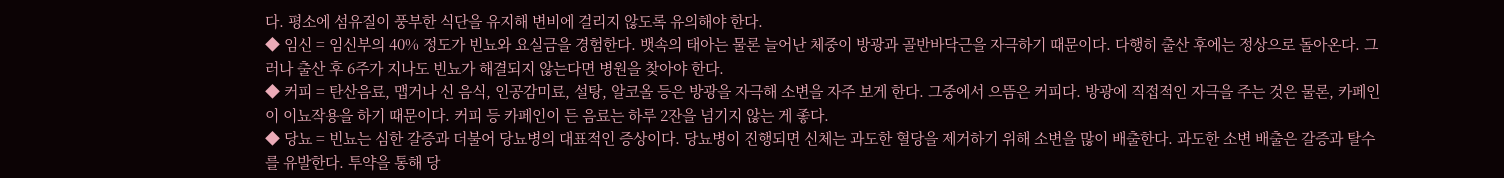다. 평소에 섬유질이 풍부한 식단을 유지해 변비에 걸리지 않도록 유의해야 한다.
◆ 임신 = 임신부의 40% 정도가 빈뇨와 요실금을 경험한다. 뱃속의 태아는 물론 늘어난 체중이 방광과 골반바닥근을 자극하기 때문이다. 다행히 출산 후에는 정상으로 돌아온다. 그러나 출산 후 6주가 지나도 빈뇨가 해결되지 않는다면 병원을 찾아야 한다.
◆ 커피 = 탄산음료, 맵거나 신 음식, 인공감미료, 설탕, 알코올 등은 방광을 자극해 소변을 자주 보게 한다. 그중에서 으뜸은 커피다. 방광에 직접적인 자극을 주는 것은 물론, 카페인이 이뇨작용을 하기 때문이다. 커피 등 카페인이 든 음료는 하루 2잔을 넘기지 않는 게 좋다.
◆ 당뇨 = 빈뇨는 심한 갈증과 더불어 당뇨병의 대표적인 증상이다. 당뇨병이 진행되면 신체는 과도한 혈당을 제거하기 위해 소변을 많이 배출한다. 과도한 소변 배출은 갈증과 탈수를 유발한다. 투약을 통해 당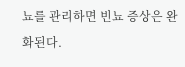뇨를 관리하면 빈뇨 증상은 완화된다.